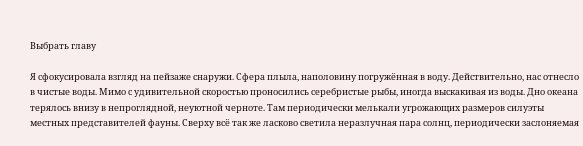Выбрать главу

Я сфокусировала взгляд на пейзаже снаружи. Сфера плыла, наполовину погружённая в воду. Действительно, нас отнесло в чистые воды. Мимо с удивительной скоростью проносились серебристые рыбы, иногда выскакивая из воды. Дно океана терялось внизу в непроглядной, неуютной черноте. Там периодически мелькали угрожающих размеров силуэты местных представителей фауны. Сверху всё так же ласково светила неразлучная пара солнц, периодически заслоняемая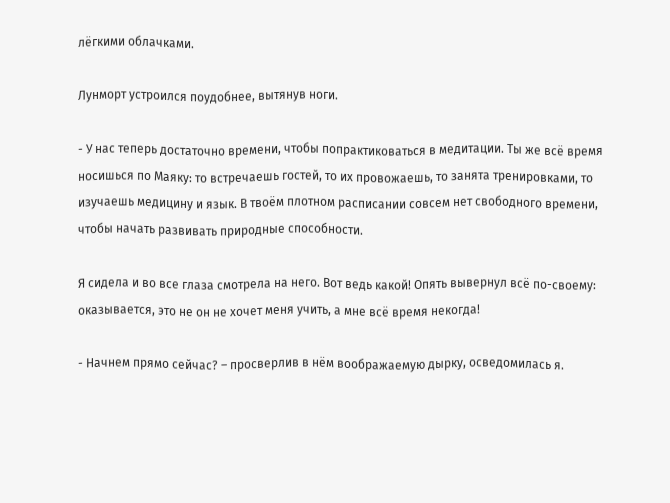лёгкими облачками.

Лунморт устроился поудобнее, вытянув ноги.

- У нас теперь достаточно времени, чтобы попрактиковаться в медитации. Ты же всё время носишься по Маяку: то встречаешь гостей, то их провожаешь, то занята тренировками, то изучаешь медицину и язык. В твоём плотном расписании совсем нет свободного времени, чтобы начать развивать природные способности.

Я сидела и во все глаза смотрела на него. Вот ведь какой! Опять вывернул всё по-своему: оказывается, это не он не хочет меня учить, а мне всё время некогда!

- Начнем прямо сейчас? – просверлив в нём воображаемую дырку, осведомилась я.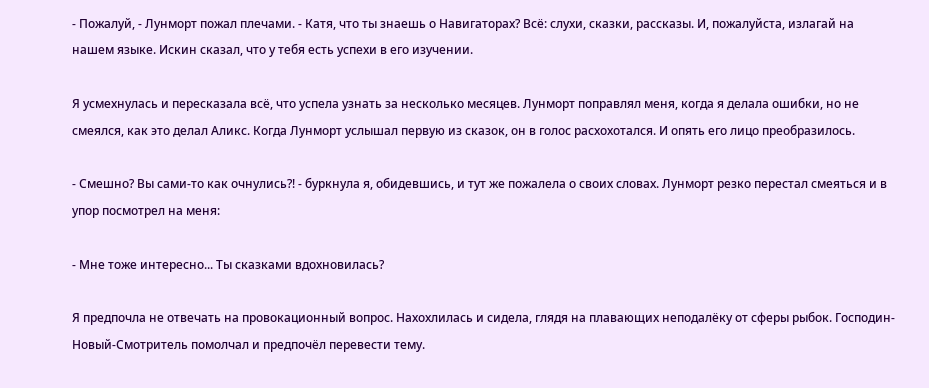- Пожалуй, - Лунморт пожал плечами. - Катя, что ты знаешь о Навигаторах? Всё: слухи, сказки, рассказы. И, пожалуйста, излагай на нашем языке. Искин сказал, что у тебя есть успехи в его изучении.

Я усмехнулась и пересказала всё, что успела узнать за несколько месяцев. Лунморт поправлял меня, когда я делала ошибки, но не смеялся, как это делал Аликс. Когда Лунморт услышал первую из сказок, он в голос расхохотался. И опять его лицо преобразилось.

- Смешно? Вы сами-то как очнулись?! - буркнула я, обидевшись, и тут же пожалела о своих словах. Лунморт резко перестал смеяться и в упор посмотрел на меня:

- Мне тоже интересно... Ты сказками вдохновилась?

Я предпочла не отвечать на провокационный вопрос. Нахохлилась и сидела, глядя на плавающих неподалёку от сферы рыбок. Господин-Новый-Смотритель помолчал и предпочёл перевести тему.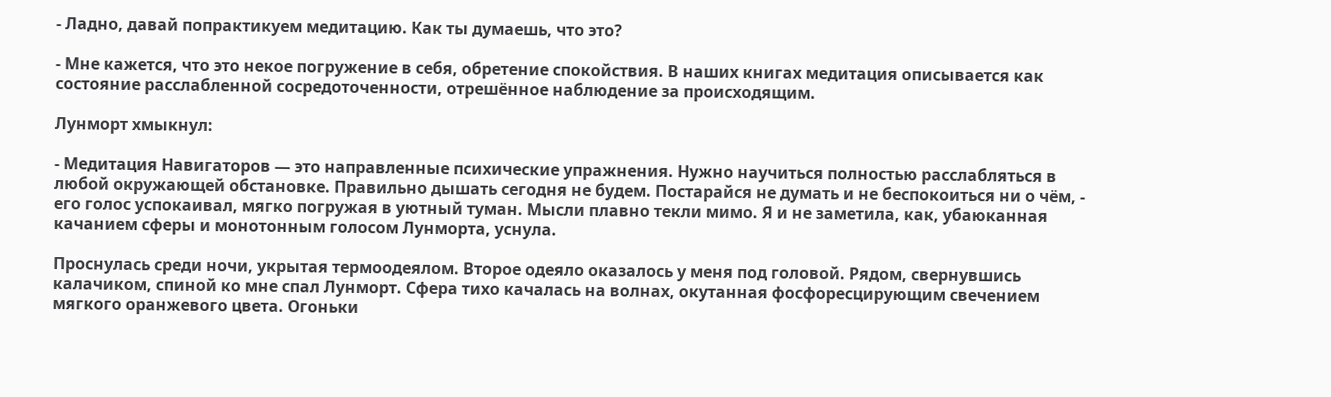- Ладно, давай попрактикуем медитацию. Как ты думаешь, что это?

- Мне кажется, что это некое погружение в себя, обретение спокойствия. В наших книгах медитация описывается как состояние расслабленной сосредоточенности, отрешённое наблюдение за происходящим.

Лунморт хмыкнул:

- Медитация Навигаторов — это направленные психические упражнения. Нужно научиться полностью расслабляться в любой окружающей обстановке. Правильно дышать сегодня не будем. Постарайся не думать и не беспокоиться ни о чём, - его голос успокаивал, мягко погружая в уютный туман. Мысли плавно текли мимо. Я и не заметила, как, убаюканная качанием сферы и монотонным голосом Лунморта, уснула.

Проснулась среди ночи, укрытая термоодеялом. Второе одеяло оказалось у меня под головой. Рядом, свернувшись калачиком, спиной ко мне спал Лунморт. Сфера тихо качалась на волнах, окутанная фосфоресцирующим свечением мягкого оранжевого цвета. Огоньки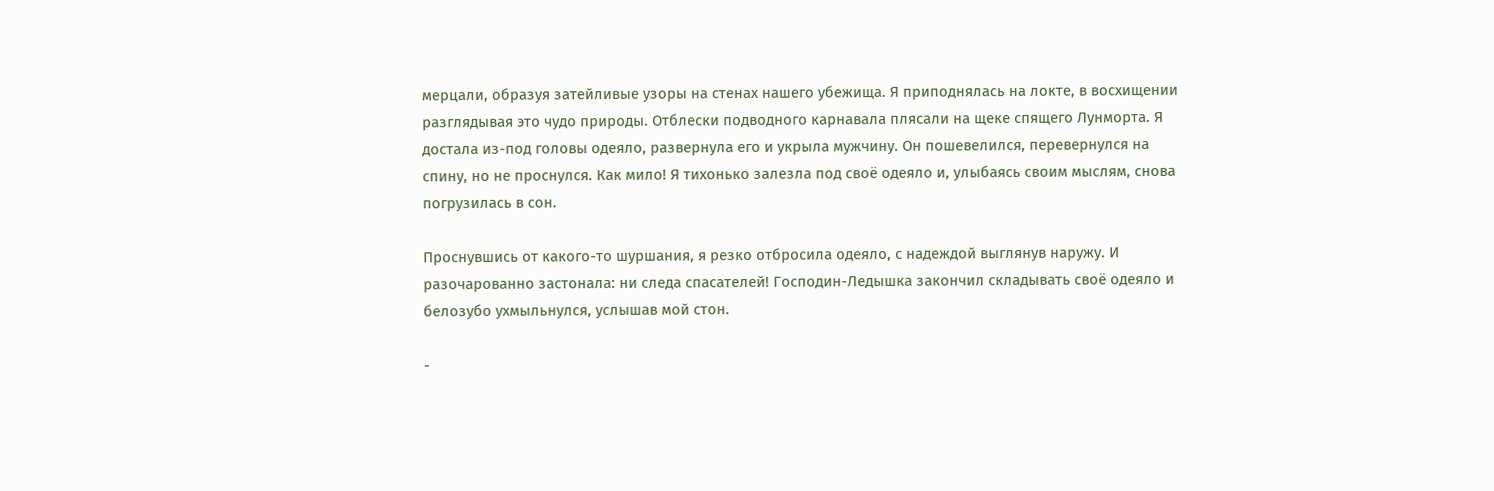мерцали, образуя затейливые узоры на стенах нашего убежища. Я приподнялась на локте, в восхищении разглядывая это чудо природы. Отблески подводного карнавала плясали на щеке спящего Лунморта. Я достала из-под головы одеяло, развернула его и укрыла мужчину. Он пошевелился, перевернулся на спину, но не проснулся. Как мило! Я тихонько залезла под своё одеяло и, улыбаясь своим мыслям, снова погрузилась в сон.

Проснувшись от какого-то шуршания, я резко отбросила одеяло, с надеждой выглянув наружу. И разочарованно застонала: ни следа спасателей! Господин-Ледышка закончил складывать своё одеяло и белозубо ухмыльнулся, услышав мой стон.

-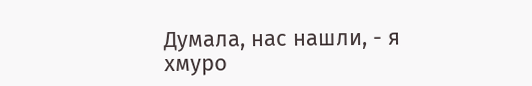Думала, нас нашли, - я хмуро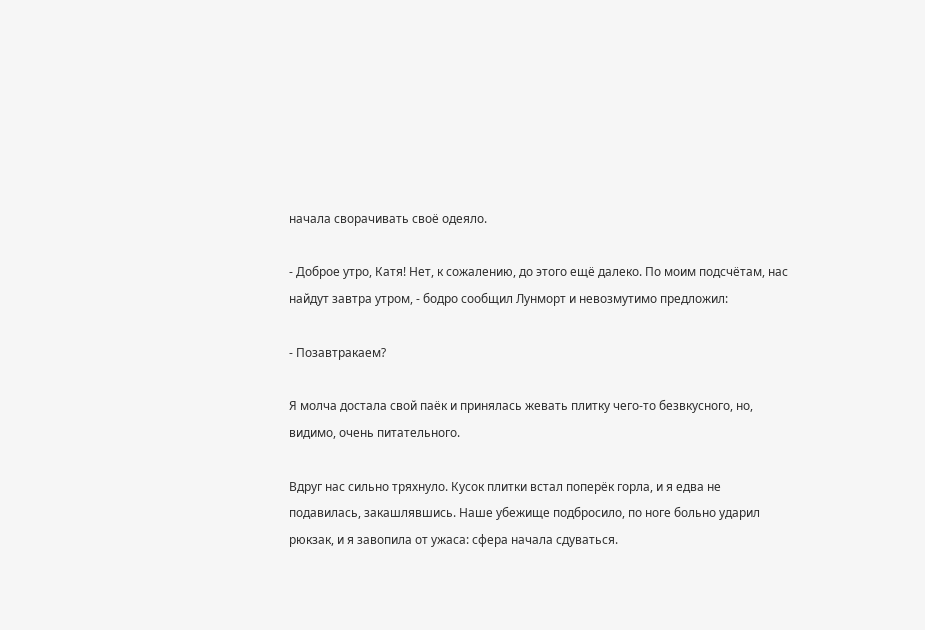начала сворачивать своё одеяло.

- Доброе утро, Катя! Нет, к сожалению, до этого ещё далеко. По моим подсчётам, нас найдут завтра утром, - бодро сообщил Лунморт и невозмутимо предложил:

- Позавтракаем?

Я молча достала свой паёк и принялась жевать плитку чего-то безвкусного, но, видимо, очень питательного.

Вдруг нас сильно тряхнуло. Кусок плитки встал поперёк горла, и я едва не подавилась, закашлявшись. Наше убежище подбросило, по ноге больно ударил рюкзак, и я завопила от ужаса: сфера начала сдуваться.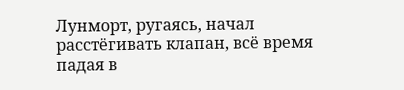Лунморт, ругаясь, начал расстёгивать клапан, всё время падая в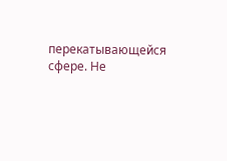перекатывающейся сфере. Не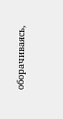оборачиваясь,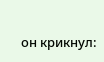он крикнул: